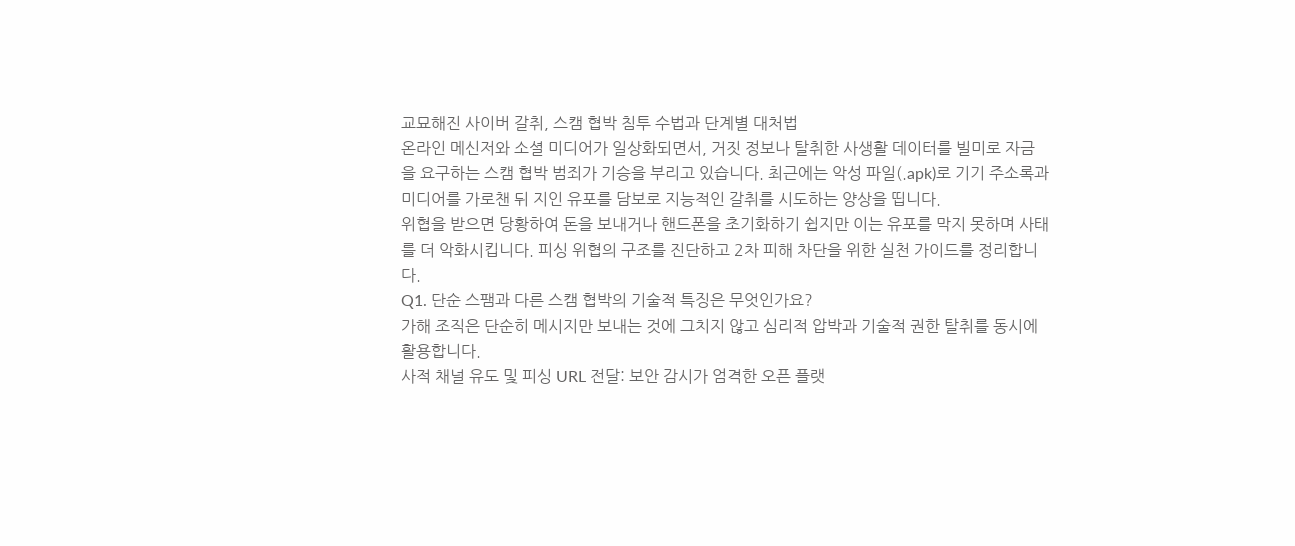교묘해진 사이버 갈취, 스캠 협박 침투 수법과 단계별 대처법
온라인 메신저와 소셜 미디어가 일상화되면서, 거짓 정보나 탈취한 사생활 데이터를 빌미로 자금을 요구하는 스캠 협박 범죄가 기승을 부리고 있습니다. 최근에는 악성 파일(.apk)로 기기 주소록과 미디어를 가로챈 뒤 지인 유포를 담보로 지능적인 갈취를 시도하는 양상을 띱니다.
위협을 받으면 당황하여 돈을 보내거나 핸드폰을 초기화하기 쉽지만 이는 유포를 막지 못하며 사태를 더 악화시킵니다. 피싱 위협의 구조를 진단하고 2차 피해 차단을 위한 실천 가이드를 정리합니다.
Q1. 단순 스팸과 다른 스캠 협박의 기술적 특징은 무엇인가요?
가해 조직은 단순히 메시지만 보내는 것에 그치지 않고 심리적 압박과 기술적 권한 탈취를 동시에 활용합니다.
사적 채널 유도 및 피싱 URL 전달: 보안 감시가 엄격한 오픈 플랫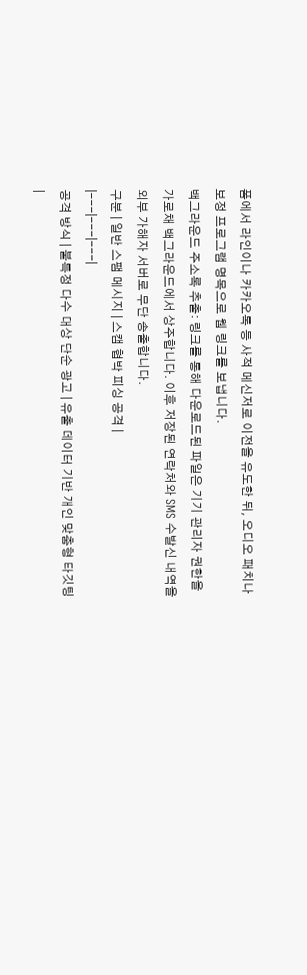폼에서 라인이나 카카오톡 등 사적 메신저로 이전을 유도한 뒤, 오디오 패치나 보정 프로그램 명목으로 웹 링크를 보냅니다.
백그라운드 주소록 추출: 링크를 통해 다운로드된 파일은 기기 관리자 권한을 가로채 백그라운드에서 상주합니다. 이후 저장된 연락처와 SMS 수발신 내역을 외부 가해자 서버로 무단 송출합니다.
구분 | 일반 스팸 메시지 | 스캠 협박 피싱 공격 |
|---|---|---|
공격 방식 | 불특정 다수 대상 단순 광고 | 유출 데이터 기반 개인 맞춤형 타깃팅 |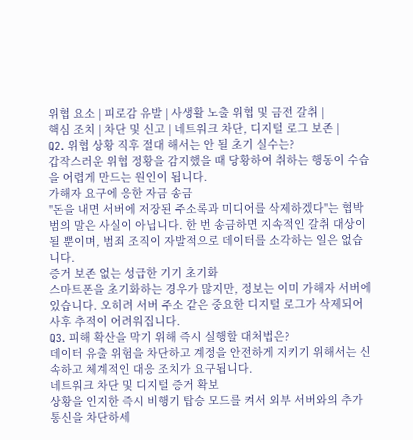위협 요소 | 피로감 유발 | 사생활 노출 위협 및 금전 갈취 |
핵심 조치 | 차단 및 신고 | 네트워크 차단, 디지털 로그 보존 |
Q2. 위협 상황 직후 절대 해서는 안 될 초기 실수는?
갑작스러운 위협 정황을 감지했을 때 당황하여 취하는 행동이 수습을 어렵게 만드는 원인이 됩니다.
가해자 요구에 응한 자금 송금
"돈을 내면 서버에 저장된 주소록과 미디어를 삭제하겠다"는 협박범의 말은 사실이 아닙니다. 한 번 송금하면 지속적인 갈취 대상이 될 뿐이며, 범죄 조직이 자발적으로 데이터를 소각하는 일은 없습니다.
증거 보존 없는 성급한 기기 초기화
스마트폰을 초기화하는 경우가 많지만, 정보는 이미 가해자 서버에 있습니다. 오히려 서버 주소 같은 중요한 디지털 로그가 삭제되어 사후 추적이 어려워집니다.
Q3. 피해 확산을 막기 위해 즉시 실행할 대처법은?
데이터 유출 위험을 차단하고 계정을 안전하게 지키기 위해서는 신속하고 체계적인 대응 조치가 요구됩니다.
네트워크 차단 및 디지털 증거 확보
상황을 인지한 즉시 비행기 탑승 모드를 켜서 외부 서버와의 추가 통신을 차단하세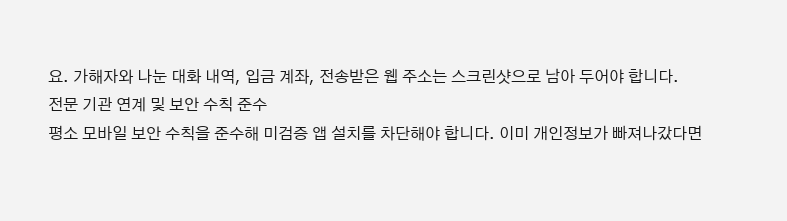요. 가해자와 나눈 대화 내역, 입금 계좌, 전송받은 웹 주소는 스크린샷으로 남아 두어야 합니다.
전문 기관 연계 및 보안 수칙 준수
평소 모바일 보안 수칙을 준수해 미검증 앱 설치를 차단해야 합니다. 이미 개인정보가 빠져나갔다면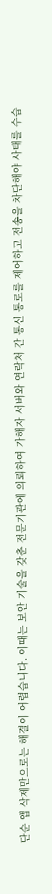단순 앱 삭제만으로는 해결이 어렵습니다. 이때는 보안 기술을 갖춘 전문기관에 의뢰하여 가해자 서버와 연락처 간 통신 통로를 제어하고 전송을 차단해야 사태를 수습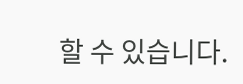할 수 있습니다.